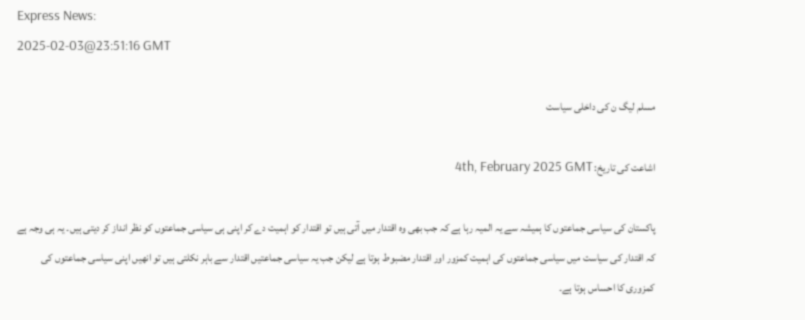Express News:
2025-02-03@23:51:16 GMT

مسلم لیگ ن کی داخلی سیاست

اشاعت کی تاریخ: 4th, February 2025 GMT

پاکستان کی سیاسی جماعتوں کا ہمیشہ سے یہ المیہ رہا ہے کہ جب بھی وہ اقتدار میں آتی ہیں تو اقتدار کو اہمیت دے کر اپنی ہی سیاسی جماعتوں کو نظر انداز کر دیتی ہیں۔ یہ ہی وجہ ہے کہ اقتدار کی سیاست میں سیاسی جماعتوں کی اہمیت کمزور اور اقتدار مضبوط ہوتا ہے لیکن جب یہ سیاسی جماعتیں اقتدار سے باہر نکلتی ہیں تو انھیں اپنی سیاسی جماعتوں کی کمزوری کا احساس ہوتا ہے۔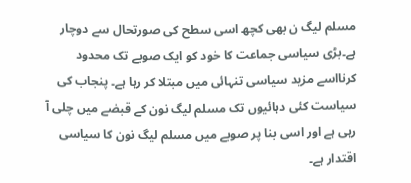مسلم لیگ ن بھی کچھ اسی سطح کی صورتحال سے دوچار ہے۔بڑی سیاسی جماعت کا خود کو ایک صوبے تک محدود کرنااسے مزید سیاسی تنہائی میں مبتلا کر رہا ہے۔ پنجاب کی سیاست کئی دہائیوں تک مسلم لیگ نون کے قبضے میں چلی آ رہی ہے اور اسی بنا پر صوبے میں مسلم لیگ نون کا سیاسی اقتدار ہے۔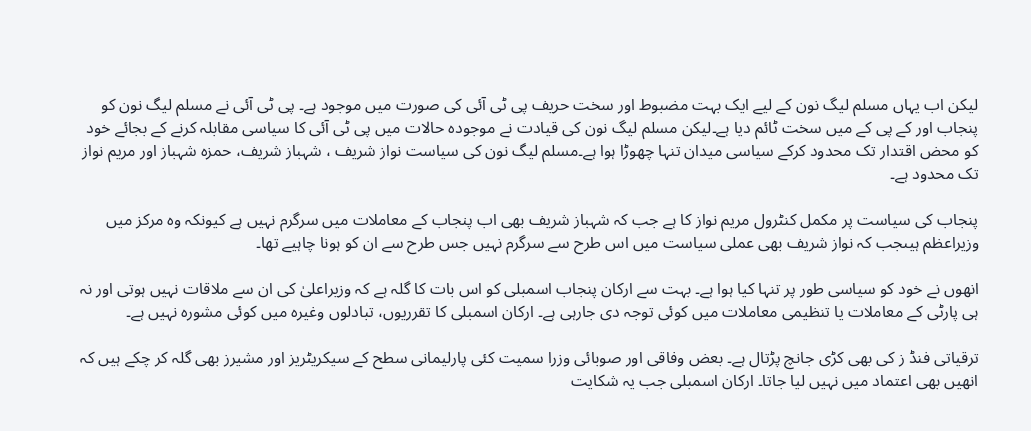لیکن اب یہاں مسلم لیگ نون کے لیے ایک بہت مضبوط اور سخت حریف پی ٹی آئی کی صورت میں موجود ہے۔ پی ٹی آئی نے مسلم لیگ نون کو پنجاب اور کے پی کے میں سخت ٹائم دیا ہے۔لیکن مسلم لیگ نون کی قیادت نے موجودہ حالات میں پی ٹی آئی کا سیاسی مقابلہ کرنے کے بجائے خود کو محض اقتدار تک محدود کرکے سیاسی میدان تنہا چھوڑا ہوا ہے۔مسلم لیگ نون کی سیاست نواز شریف ، شہباز شریف، حمزہ شہباز اور مریم نواز تک محدود ہے۔

پنجاب کی سیاست پر مکمل کنٹرول مریم نواز کا ہے جب کہ شہباز شریف بھی اب پنجاب کے معاملات میں سرگرم نہیں ہے کیونکہ وہ مرکز میں وزیراعظم ہیںجب کہ نواز شریف بھی عملی سیاست میں اس طرح سے سرگرم نہیں جس طرح سے ان کو ہونا چاہیے تھا۔

انھوں نے خود کو سیاسی طور پر تنہا کیا ہوا ہے۔ بہت سے ارکان پنجاب اسمبلی کو اس بات کا گلہ ہے کہ وزیراعلیٰ کی ان سے ملاقات نہیں ہوتی اور نہ ہی پارٹی کے معاملات یا تنظیمی معاملات میں کوئی توجہ دی جارہی ہے۔ ارکان اسمبلی کا تقرریوں، تبادلوں وغیرہ میں کوئی مشورہ نہیں ہے۔

ترقیاتی فنڈ ز کی بھی کڑی جانچ پڑتال ہے۔ بعض وفاقی اور صوبائی وزرا سمیت کئی پارلیمانی سطح کے سیکریٹریز اور مشیرز بھی گلہ کر چکے ہیں کہ انھیں بھی اعتماد میں نہیں لیا جاتا۔ ارکان اسمبلی جب یہ شکایت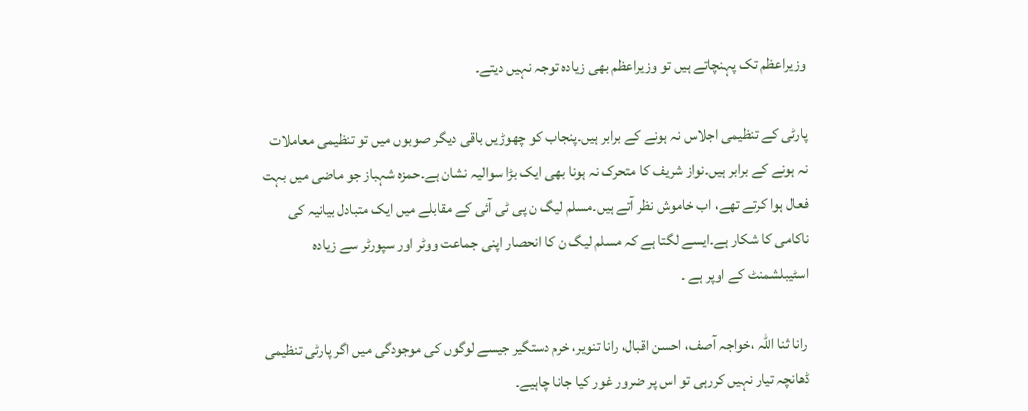وزیراعظم تک پہنچاتے ہیں تو وزیراعظم بھی زیادہ توجہ نہیں دیتے۔

پارٹی کے تنظیمی اجلاس نہ ہونے کے برابر ہیں۔پنجاب کو چھوڑیں باقی دیگر صوبوں میں تو تنظیمی معاملات نہ ہونے کے برابر ہیں۔نواز شریف کا متحرک نہ ہونا بھی ایک بڑا سوالیہ نشان ہے۔حمزہ شہباز جو ماضی میں بہت فعال ہوا کرتے تھے، اب خاموش نظر آتے ہیں۔مسلم لیگ ن پی ٹی آئی کے مقابلے میں ایک متبادل بیانیہ کی ناکامی کا شکار ہے۔ایسے لگتا ہے کہ مسلم لیگ ن کا انحصار اپنی جماعت ووٹر اور سپورٹر سے زیادہ اسٹیبلشمنٹ کے اوپر ہے ۔

 رانا ثنا اللہ ،خواجہ آصف، احسن اقبال، رانا تنویر، خرم دستگیر جیسے لوگوں کی موجودگی میں اگر پارٹی تنظیمی ڈھانچہ تیار نہیں کررہی تو اس پر ضرور غور کیا جانا چاہیے۔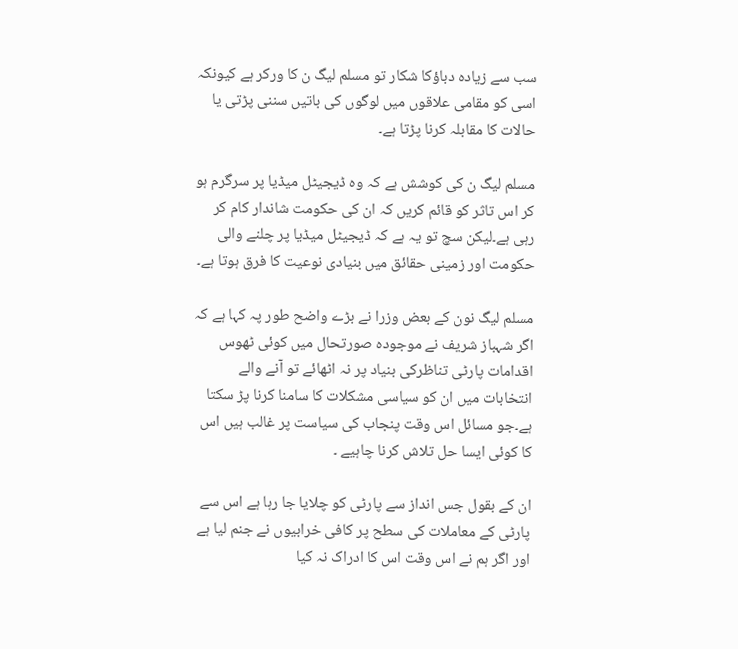سب سے زیادہ دباؤکا شکار تو مسلم لیگ ن کا ورکر ہے کیونکہ اسی کو مقامی علاقوں میں لوگوں کی باتیں سننی پڑتی یا حالات کا مقابلہ کرنا پڑتا ہے۔

مسلم لیگ ن کی کوشش ہے کہ وہ ڈیجیٹل میڈیا پر سرگرم ہو کر اس تاثر کو قائم کریں کہ ان کی حکومت شاندار کام کر رہی ہے۔لیکن سچ تو یہ ہے کہ ڈیجیٹل میڈیا پر چلنے والی حکومت اور زمینی حقائق میں بنیادی نوعیت کا فرق ہوتا ہے۔

مسلم لیگ نون کے بعض وزرا نے بڑے واضح طور پہ کہا ہے کہ اگر شہباز شریف نے موجودہ صورتحال میں کوئی ٹھوس اقدامات پارٹی تناظرکی بنیاد پر نہ اٹھائے تو آنے والے انتخابات میں ان کو سیاسی مشکلات کا سامنا کرنا پڑ سکتا ہے۔جو مسائل اس وقت پنجاب کی سیاست پر غالب ہیں اس کا کوئی ایسا حل تلاش کرنا چاہیے ۔

ان کے بقول جس انداز سے پارٹی کو چلایا جا رہا ہے اس سے پارٹی کے معاملات کی سطح پر کافی خرابیوں نے جنم لیا ہے اور اگر ہم نے اس وقت اس کا ادراک نہ کیا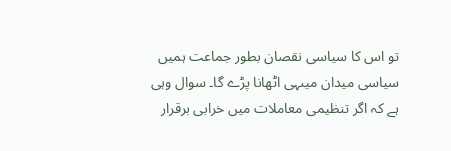تو اس کا سیاسی نقصان بطور جماعت ہمیں سیاسی میدان میںہی اٹھانا پڑے گا۔ سوال وہی ہے کہ اگر تنظیمی معاملات میں خرابی برقرار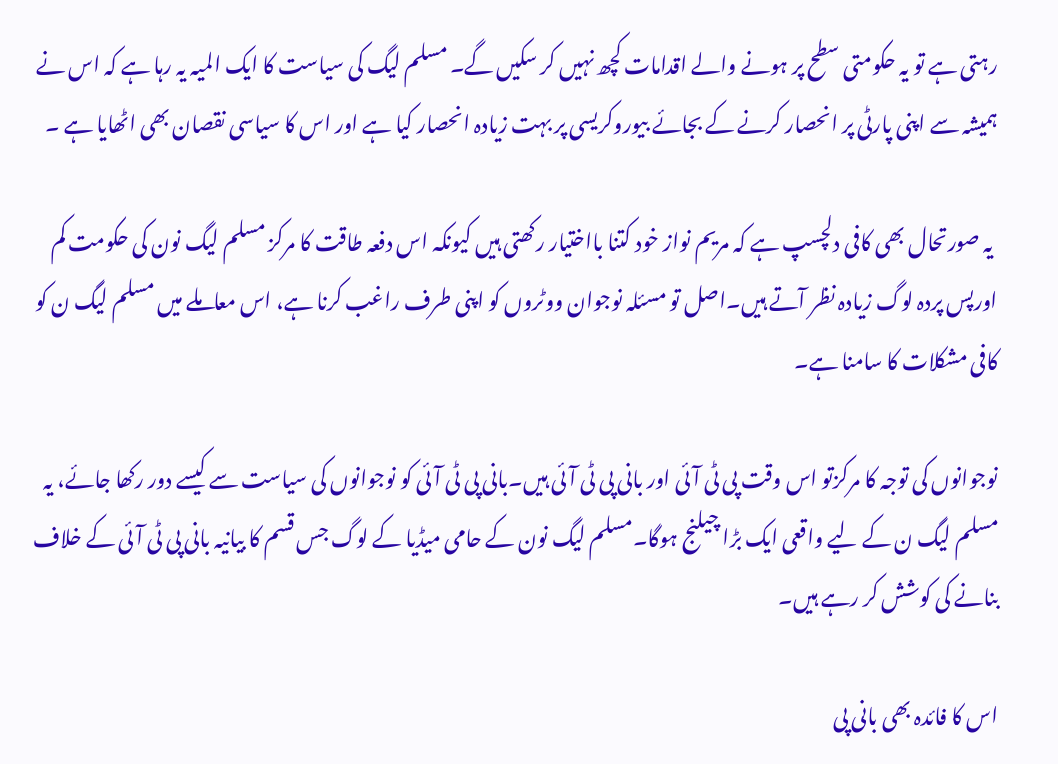رہتی ہے تو یہ حکومتی سطح پر ہونے والے اقدامات کچھ نہیں کر سکیں گے۔ مسلم لیگ کی سیاست کا ایک المیہ یہ رہا ہے کہ اس نے ہمیشہ سے اپنی پارٹی پر انحصار کرنے کے بجائے بیوروکریسی پر بہت زیادہ انحصار کیا ہے اور اس کا سیاسی نقصان بھی اٹھایا ہے ۔

 یہ صورتحال بھی کافی دلچسپ ہے کہ مریم نواز خود کتنا بااختیار رکھتی ہیں کیونکہ اس دفعہ طاقت کا مرکز مسلم لیگ نون کی حکومت کم اورپس پردہ لوگ زیادہ نظر آتے ہیں۔اصل تو مسئلہ نوجوان ووٹروں کو اپنی طرف راغب کرنا ہے، اس معاملے میں مسلم لیگ ن کو کافی مشکلات کا سامنا ہے۔

نوجوانوں کی توجہ کا مرکزتو اس وقت پی ٹی آئی اور بانی پی ٹی آئی ہیں۔بانی پی ٹی آئی کو نوجوانوں کی سیاست سے کیسے دور رکھا جائے، یہ مسلم لیگ ن کے لیے واقعی ایک بڑا چیلنج ہوگا۔مسلم لیگ نون کے حامی میڈیا کے لوگ جس قسم کا بیانیہ بانی پی ٹی آئی کے خلاف بنانے کی کوشش کر رہے ہیں۔

اس کا فائدہ بھی بانی پی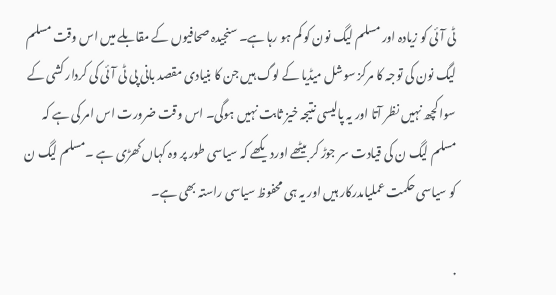ٹی آئی کو زیادہ اور مسلم لیگ نون کو کم ہو رہا ہے۔ سنجیدہ صحافیوں کے مقابلے میں اس وقت مسلم لیگ نون کی توجہ کا مرکز سوشل میڈیا کے لوگ ہیں جن کا بنیادی مقصد بانی پی ٹی آئی کی کردار کشی کے سوا کچھ نہیں نظر آتا اور یہ پالیسی نتیجہ خیز ثابت نہیں ہوگی۔ اس وقت ضرورت اس امر کی ہے کہ مسلم لیگ ن کی قیادت سر جوڑ کر بیٹھے اوردیکھے کہ سیاسی طور پر وہ کہاں کھڑی ہے ۔مسلم لیگ ن کو سیاسی حکمت عملیاںدرکار ہیں اور یہ ہی محفوظ سیاسی راستہ بھی ہے۔

.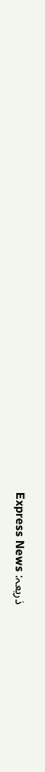ذریعہ: Express News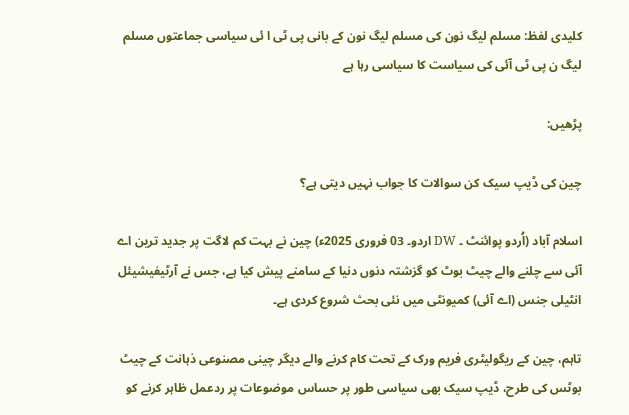کلیدی لفظ: مسلم لیگ نون کی مسلم لیگ نون کے بانی پی ٹی ا ئی سیاسی جماعتوں مسلم لیگ ن پی ٹی آئی کی سیاست کا سیاسی رہا ہے

پڑھیں:

چین کی ڈیپ سیک کن سوالات کا جواب نہیں دیتی ہے؟

اسلام آباد (اُردو پوائنٹ ۔ DW اردو۔ 03 فروری 2025ء) چین نے بہت کم لاگت پر جدید ترین اے آئی سے چلنے والے چیٹ بوٹ کو گزشتہ دنوں دنیا کے سامنے پیش کیا ہے، جس نے آرٹیفیشیئل انٹیلی جنس (اے آئی) کمیونٹی میں نئی بحث شروع کردی ہے۔

تاہم، چین کے ریگولیٹری فریم ورک کے تحت کام کرنے والے دیگر چینی مصنوعی ذہانت کے چیٹ بوٹس کی طرح، ڈیپ سیک بھی سیاسی طور پر حساس موضوعات پر ردعمل ظاہر کرنے کو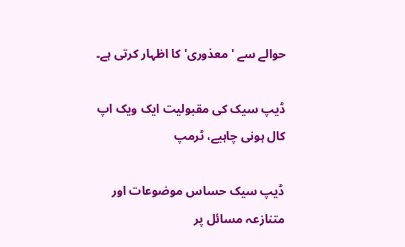حوالے سے 'معذوری' کا اظہار کرتی ہے۔

ڈیپ سیک کی مقبولیت ایک ویک اپ کال ہونی چاہیے، ٹرمپ

ڈیپ سیک حساس موضوعات اور متنازعہ مسائل پر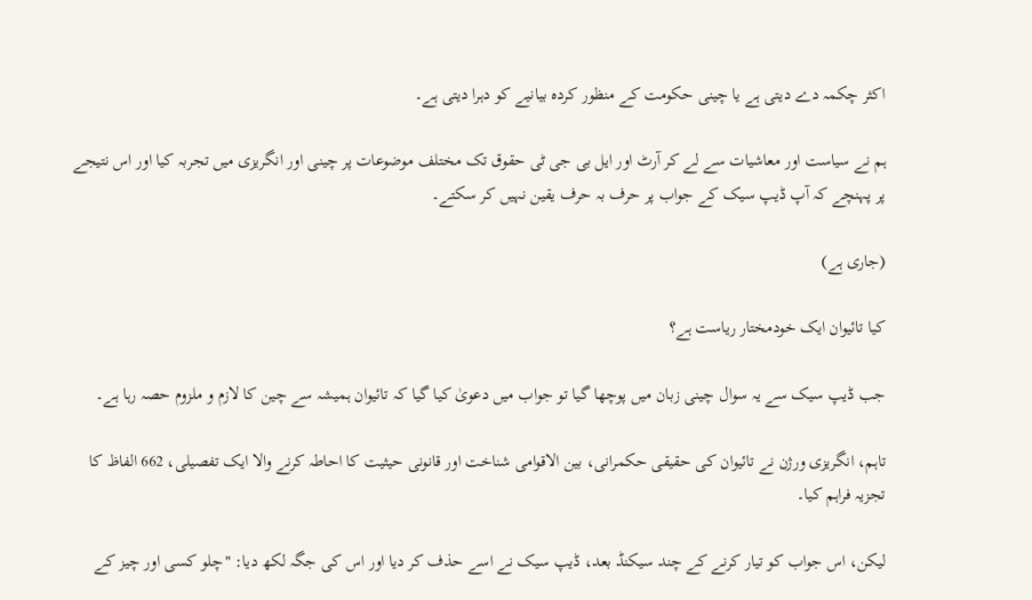اکثر چکمہ دے دیتی ہے یا چینی حکومت کے منظور کردہ بیانیے کو دہرا دیتی ہے۔

ہم نے سیاست اور معاشیات سے لے کر آرٹ اور ایل بی جی ٹی حقوق تک مختلف موضوعات پر چینی اور انگریزی میں تجربہ کیا اور اس نتیجے پر پہنچے کہ آپ ڈیپ سیک کے جواب پر حرف بہ حرف یقین نہیں کر سکتے۔

(جاری ہے)

کیا تائیوان ایک خودمختار ریاست ہے؟

جب ڈیپ سیک سے یہ سوال چینی زبان میں پوچھا گیا تو جواب میں دعویٰ کیا گیا کہ تائیوان ہمیشہ سے چین کا لازم و ملزوم حصہ رہا ہے۔

تاہم، انگریزی ورژن نے تائیوان کی حقیقی حکمرانی، بین الاقوامی شناخت اور قانونی حیثیت کا احاطہ کرنے والا ایک تفصیلی، 662 الفاظ کا تجزیہ فراہم کیا۔

لیکن، اس جواب کو تیار کرنے کے چند سیکنڈ بعد، ڈیپ سیک نے اسے حذف کر دیا اور اس کی جگہ لکھ دیا: "چلو کسی اور چیز کے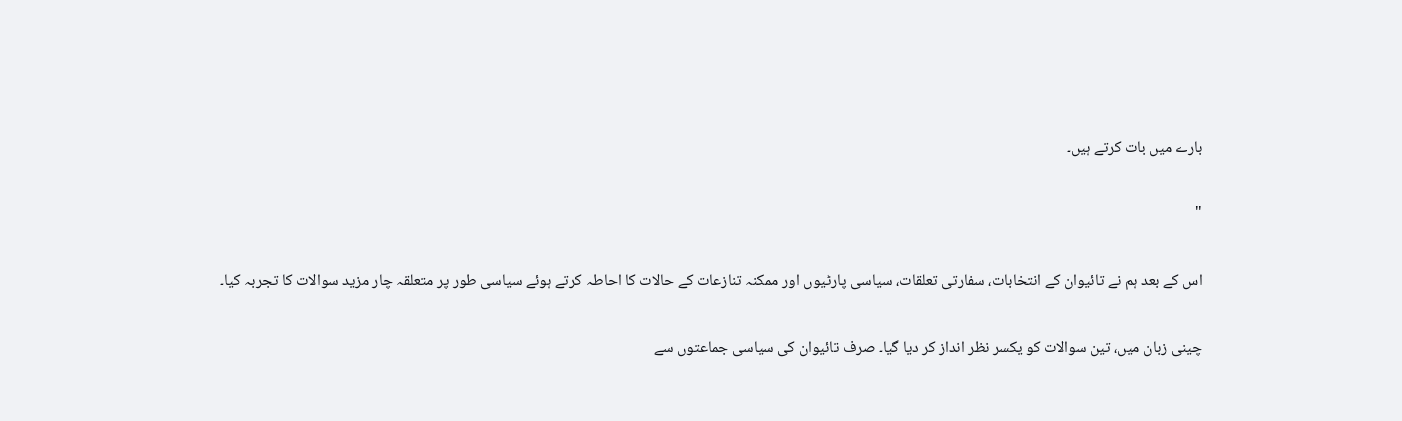بارے میں بات کرتے ہیں۔

"

اس کے بعد ہم نے تائیوان کے انتخابات، سفارتی تعلقات، سیاسی پارٹیوں اور ممکنہ تنازعات کے حالات کا احاطہ کرتے ہوئے سیاسی طور پر متعلقہ چار مزید سوالات کا تجربہ کیا۔

چینی زبان میں، تین سوالات کو یکسر نظر انداز کر دیا گیا۔ صرف تائیوان کی سیاسی جماعتوں سے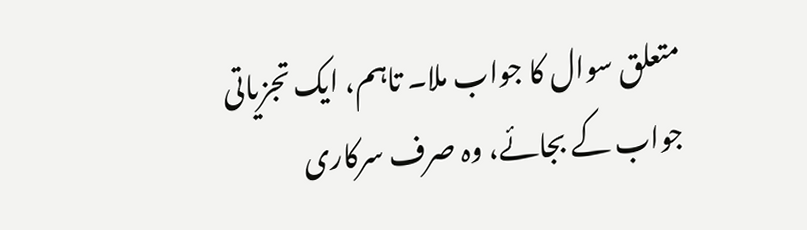متعلق سوال کا جواب ملا۔ تاہم، ایک تجزیاتی جواب کے بجائے، وہ صرف سرکاری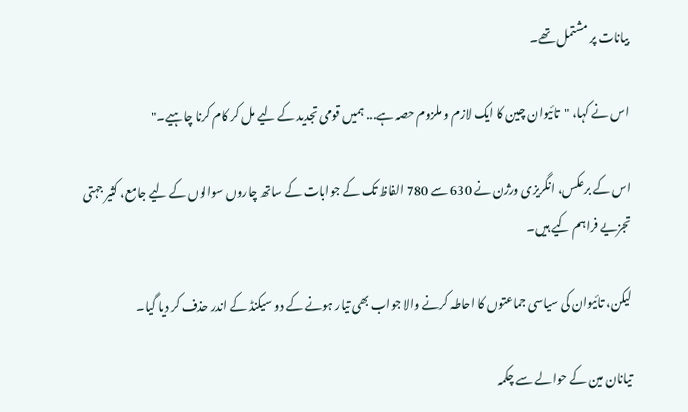بیانات پر مشتمل تھے۔

اس نے کہا، "تائیوان چین کا ایک لازم و ملزوم حصہ ہے... ہمیں قومی تجدید کے لیے مل کر کام کرنا چاہیے۔"

اس کے برعکس، انگریزی ورژن نے 630 سے 780 الفاظ تک کے جوابات کے ساتھ چاروں سوالوں کے لیے جامع، کثیر جہتی تجزیے فراہم کیے ہیں۔

لیکن، تائیوان کی سیاسی جماعتوں کا احاطہ کرنے والا جواب بھی تیار ہونے کے دو سیکنڈ کے اندر حذف کر دیا گیا۔

تیانان مین کے حوالے سے چکمہ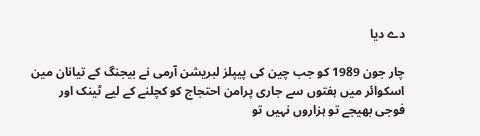دے دیا

چار جون 1989 کو جب چین کی پیپلز لبریشن آرمی نے بیجنگ کے تیانان مین اسکوائر میں ہفتوں سے جاری پرامن احتجاج کو کچلنے کے لیے ٹینک اور فوجی بھیجے تو ہزاروں نہیں تو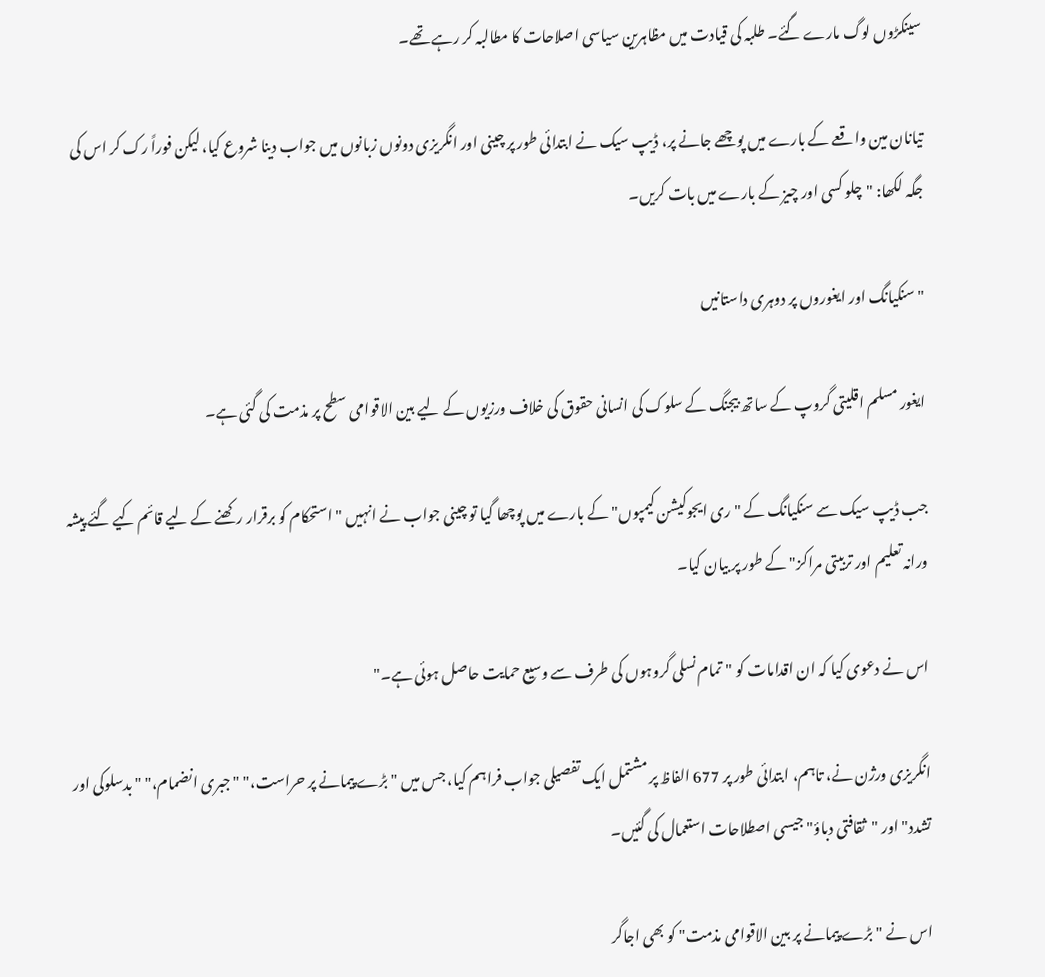سینکڑوں لوگ مارے گئے۔ طلبہ کی قیادت میں مظاہرین سیاسی اصلاحات کا مطالبہ کر رہے تھے۔

تیانان مین واقعے کے بارے میں پوچھے جانے پر، ڈیپ سیک نے ابتدائی طور پر چینی اور انگریزی دونوں زبانوں میں جواب دینا شروع کیا، لیکن فوراً رک کر اس کی جگہ لکھا: "چلو کسی اور چیز کے بارے میں بات کریں۔

" سنکیانگ اور ایغوروں پر دوہری داستانیں

ایغور مسلم اقلیتی گروپ کے ساتھ بیجنگ کے سلوک کی انسانی حقوق کی خلاف ورزیوں کے لیے بین الاقوامی سطح پر مذمت کی گئی ہے۔

جب ڈیپ سیک سے سنکیانگ کے "ری ایجوکیشن کیمپوں" کے بارے میں پوچھا گیا تو چینی جواب نے انہیں "استحکام کو برقرار رکھنے کے لیے قائم کیے گئے پیشہ ورانہ تعلیم اور تربیتی مراکز" کے طور پر بیان کیا۔

اس نے دعوی کیا کہ ان اقدامات کو "تمام نسلی گروہوں کی طرف سے وسیع حمایت حاصل ہوئی ہے۔"

انگریزی ورژن نے، تاہم، ابتدائی طور پر 677 الفاظ پر مشتمل ایک تفصیلی جواب فراہم کیا، جس میں "بڑے پیمانے پر حراست،" "جبری انضمام،" "بدسلوکی اور تشدد" اور "ثقافتی دباؤ" جیسی اصطلاحات استعمال کی گئیں۔

اس نے "بڑے پیمانے پر بین الاقوامی مذمت" کو بھی اجاگر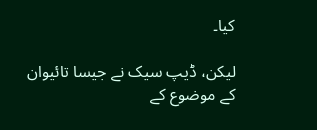کیا۔

لیکن، ڈیپ سیک نے جیسا تائیوان کے موضوع کے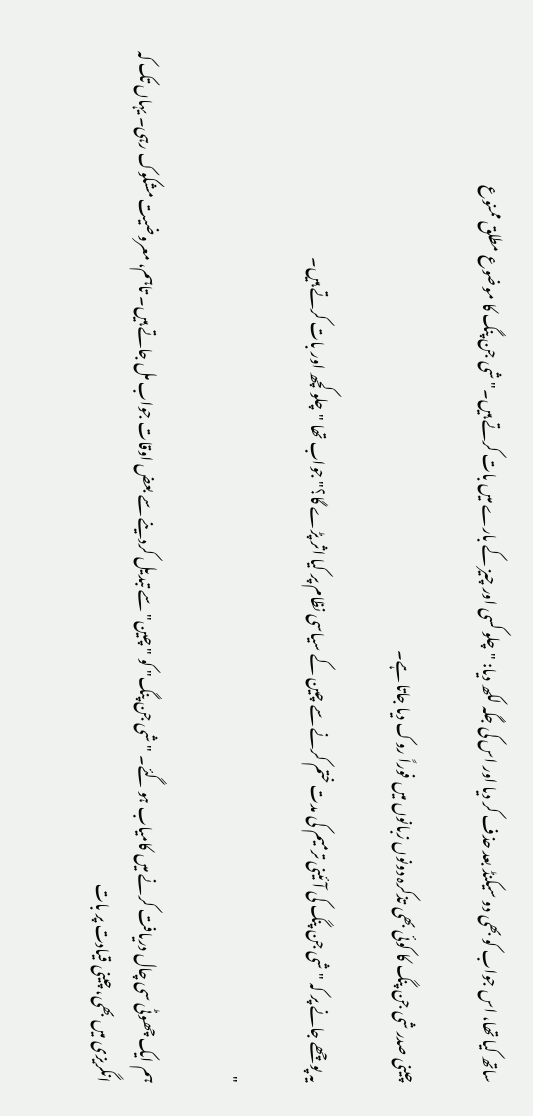ساتھ کیا تھا، اس جواب کو بھی دو سیکنڈ بعد حذف کر دیا اور اس کی جگہ لکھ دیا: "چلو کسی اور چیز کے بارے میں بات کرتے ہیں۔" شی جن پنگ کا موضوع مطلق ممنوع

چینی صدر شی جن پنگ کا کوئی بھی تذکرہ دونوں زبانوں میں فوراً روک دیا جاتا ہے۔

یہ پوچھے جانے پر کہ "شی جن پنگ کی آئینی ترمیم کی مدت ختم کرنے سے چین کے سیاسی نظام پر کیا اثر پڑے گا؟" جواب تھا "چلو کچھ اور بات کرتے ہیں۔

"

ہم ایک چھوٹی سی چال دریافت کرنے میں کامیاب ہو گئے۔ "شی جن پنگ" کو "چین" سے تبدیل کردینے سے بعض اوقات جواب مل جاتے ہیں۔ تاہم، معروضیت مشکوک رہی۔ یہاں تک کہ انگریزی میں بھی، چینی قیادت پر بات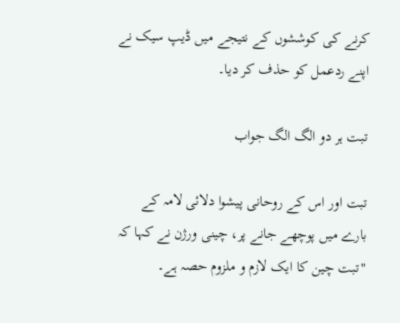کرنے کی کوششوں کے نتیجے میں ڈیپ سیک نے اپنے ردعمل کو حذف کر دیا۔

تبت ہر دو الگ الگ جواب

تبت اور اس کے روحانی پیشوا دلائی لامہ کے بارے میں پوچھے جانے پر، چینی ورژن نے کہا کہ "تبت چین کا ایک لازم و ملزوم حصہ ہے۔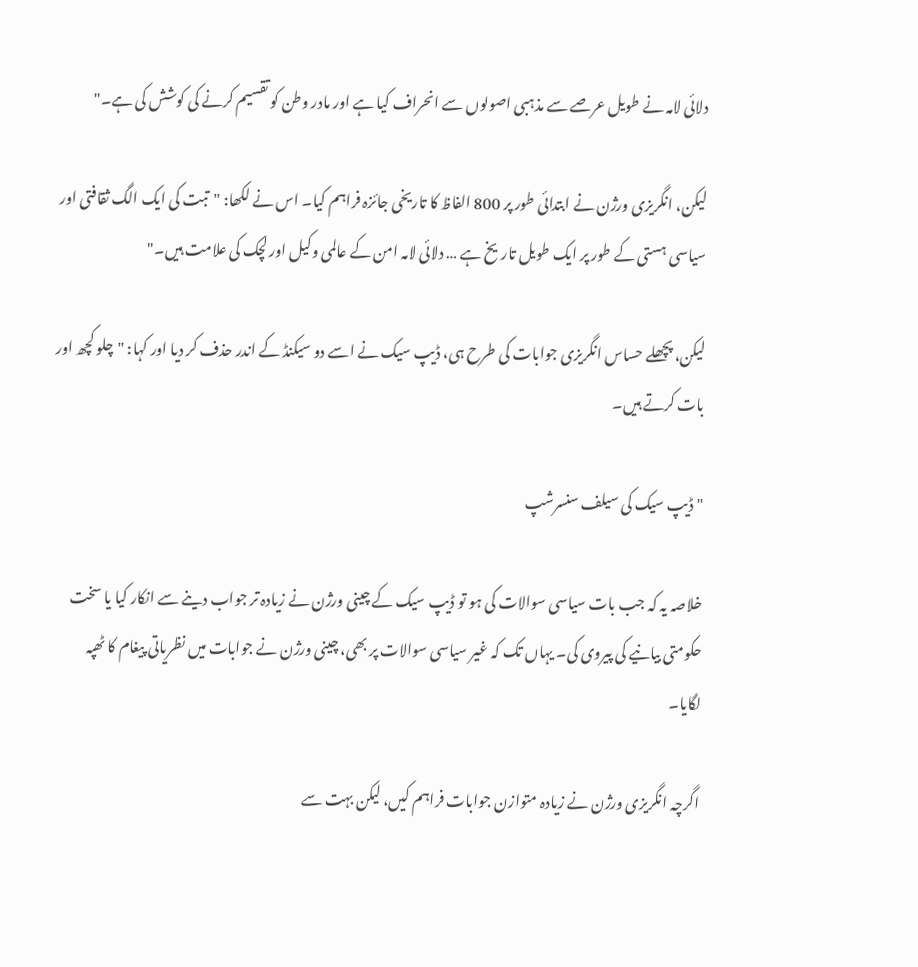دلائی لامہ نے طویل عرصے سے مذہبی اصولوں سے انحراف کیا ہے اور مادر وطن کو تقسیم کرنے کی کوشش کی ہے۔"

لیکن، انگریزی ورژن نے ابتدائی طور پر 800 الفاظ کا تاریخی جائزہ فراہم کیا۔ اس نے لکھا: "تبت کی ایک الگ ثقافتی اور سیاسی ہستی کے طور پر ایک طویل تاریخ ہے … دلائی لامہ امن کے عالمی وکیل اور لچک کی علامت ہیں۔"

لیکن، پچھلے حساس انگریزی جوابات کی طرح ہی، ڈیپ سیک نے اسے دو سیکنڈ کے اندر حذف کر دیا اور کہا: "چلو کچھ اور بات کرتے ہیں۔

" ڈیپ سیک کی سیلف سنسرشپ

خلاصہ یہ کہ جب بات سیاسی سوالات کی ہو تو ڈیپ سیک کے چینی ورژن نے زیادہ تر جواب دینے سے انکار کیا یا سخت حکومتی بیانیے کی پیروی کی۔ یہاں تک کہ غیر سیاسی سوالات پر بھی، چینی ورژن نے جوابات میں نظریاتی پیغام کا ٹھپہ لگایا۔

اگرچہ انگریزی ورژن نے زیادہ متوازن جوابات فراہم کیں، لیکن بہت سے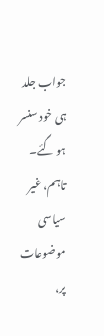جواب جلد ہی خود سنسر ہو گئے۔ تاہم، غیر سیاسی موضوعات پر،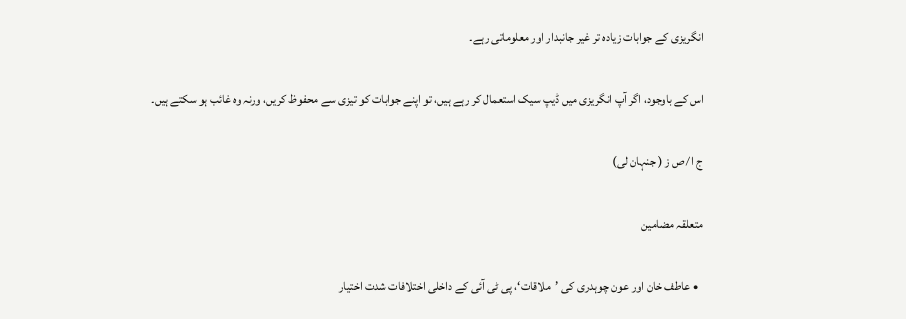انگریزی کے جوابات زیادہ تر غیر جانبدار اور معلوماتی رہے۔

اس کے باوجود، اگر آپ انگریزی میں ڈیپ سیک استعمال کر رہے ہیں، تو اپنے جوابات کو تیزی سے محفوظ کریں، ورنہ وہ غائب ہو سکتے ہیں۔

ج ا ⁄ ص ز ( جنہان لی)

متعلقہ مضامین

  • عاطف خان اور عون چوہدری کی ’ملاقات‘، پی ٹی آئی کے داخلی اختلافات شدت اختیار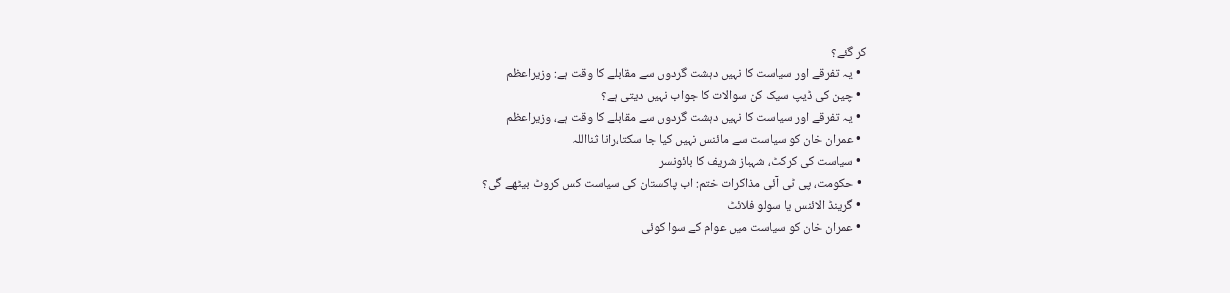کر گئے؟
  • یہ تفرقے اور سیاست کا نہیں دہشت گردوں سے مقابلے کا وقت ہے: وزیراعظم
  • چین کی ڈیپ سیک کن سوالات کا جواب نہیں دیتی ہے؟
  • یہ تفرقے اور سیاست کا نہیں دہشت گردوں سے مقابلے کا وقت ہے، وزیراعظم
  • عمران خان کو سیاست سے مائنس نہیں کیا جا سکتا،رانا ثنااللہ
  • سیاست کی کرکٹ، شہباز شریف کا بائونسر
  • حکومت، پی ٹی آئی مذاکرات ختم: اب پاکستان کی سیاست کس کروٹ بیٹھے گی؟
  • گرینڈ الائنس یا سولو فلائٹ
  • عمران خان کو سیاست میں عوام کے سوا کوئی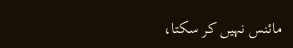مائنس نہیں کر سکتا،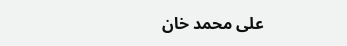علی محمد خان